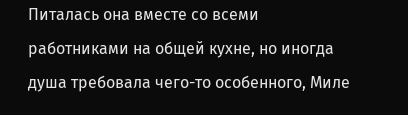Питалась она вместе со всеми работниками на общей кухне, но иногда душа требовала чего-то особенного, Миле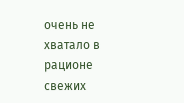очень не хватало в рационе свежих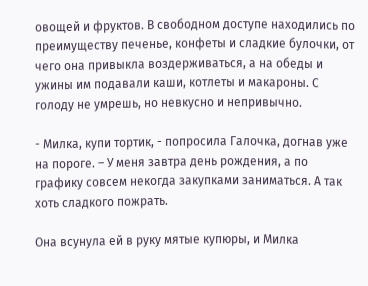овощей и фруктов. В свободном доступе находились по преимуществу печенье, конфеты и сладкие булочки, от чего она привыкла воздерживаться, а на обеды и ужины им подавали каши, котлеты и макароны. С голоду не умрешь, но невкусно и непривычно.

- Милка, купи тортик, - попросила Галочка, догнав уже на пороге. – У меня завтра день рождения, а по графику совсем некогда закупками заниматься. А так хоть сладкого пожрать.

Она всунула ей в руку мятые купюры, и Милка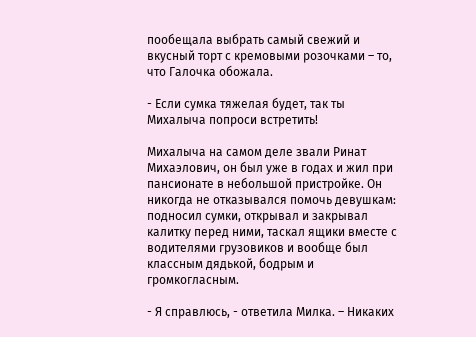пообещала выбрать самый свежий и вкусный торт с кремовыми розочками – то, что Галочка обожала.

- Если сумка тяжелая будет, так ты Михалыча попроси встретить!

Михалыча на самом деле звали Ринат Михаэлович, он был уже в годах и жил при пансионате в небольшой пристройке. Он никогда не отказывался помочь девушкам: подносил сумки, открывал и закрывал калитку перед ними, таскал ящики вместе с водителями грузовиков и вообще был классным дядькой, бодрым и громкогласным.

- Я справлюсь, - ответила Милка. – Никаких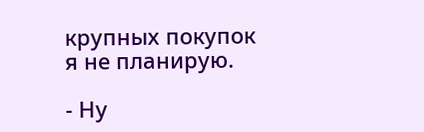крупных покупок я не планирую.

- Ну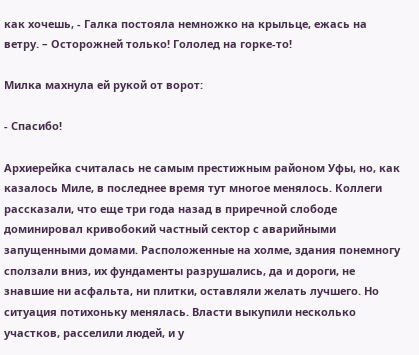как хочешь, - Галка постояла немножко на крыльце, ежась на ветру. – Осторожней только! Гололед на горке-то!

Милка махнула ей рукой от ворот:

- Спасибо!

Архиерейка считалась не самым престижным районом Уфы, но, как казалось Миле, в последнее время тут многое менялось. Коллеги рассказали, что еще три года назад в приречной слободе доминировал кривобокий частный сектор с аварийными запущенными домами. Расположенные на холме, здания понемногу сползали вниз, их фундаменты разрушались, да и дороги, не знавшие ни асфальта, ни плитки, оставляли желать лучшего. Но ситуация потихоньку менялась. Власти выкупили несколько участков, расселили людей, и у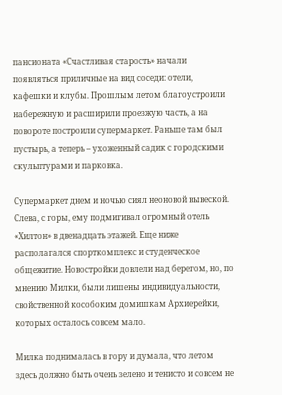пансионата «Счастливая старость» начали появляться приличные на вид соседи: отели, кафешки и клубы. Прошлым летом благоустроили набережную и расширили проезжую часть, а на повороте построили супермаркет. Раньше там был пустырь, а теперь – ухоженный садик с городскими скульптурами и парковка.

Супермаркет днем и ночью сиял неоновой вывеской. Слева, с горы, ему подмигивал огромный отель «Хилтон» в двенадцать этажей. Еще ниже располагался спорткомплекс и студенческое общежитие. Новостройки довлели над берегом, но, по мнению Милки, были лишены индивидуальности, свойственной кособоким домишкам Архиерейки, которых осталось совсем мало.

Милка поднималась в гору и думала, что летом здесь должно быть очень зелено и тенисто и совсем не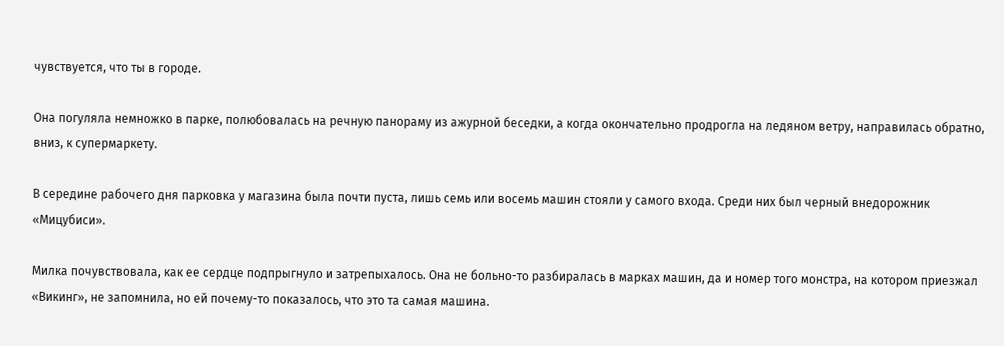чувствуется, что ты в городе.

Она погуляла немножко в парке, полюбовалась на речную панораму из ажурной беседки, а когда окончательно продрогла на ледяном ветру, направилась обратно, вниз, к супермаркету.

В середине рабочего дня парковка у магазина была почти пуста, лишь семь или восемь машин стояли у самого входа. Среди них был черный внедорожник «Мицубиси».

Милка почувствовала, как ее сердце подпрыгнуло и затрепыхалось. Она не больно-то разбиралась в марках машин, да и номер того монстра, на котором приезжал «Викинг», не запомнила, но ей почему-то показалось, что это та самая машина.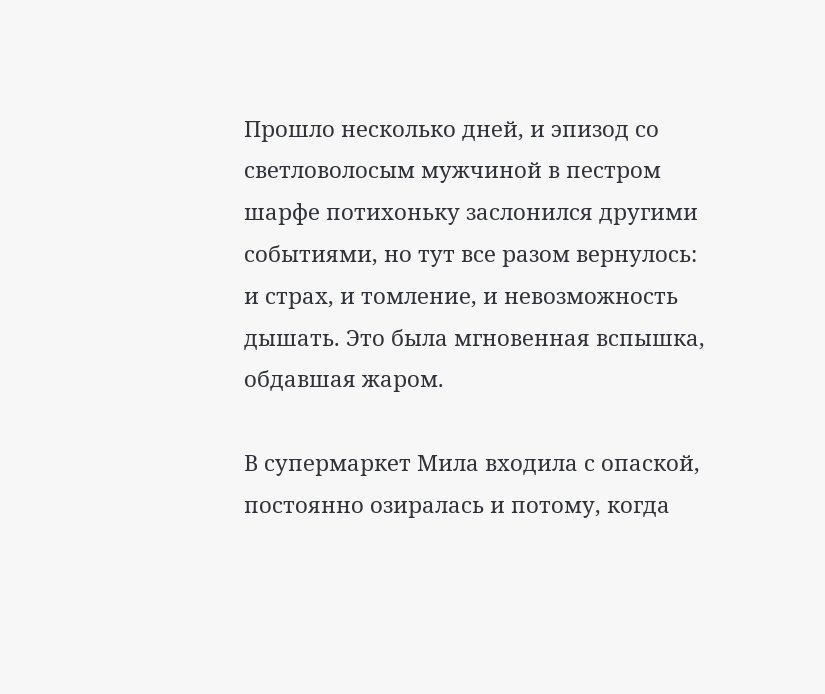Прошло несколько дней, и эпизод со светловолосым мужчиной в пестром шарфе потихоньку заслонился другими событиями, но тут все разом вернулось: и страх, и томление, и невозможность дышать. Это была мгновенная вспышка, обдавшая жаром.

В супермаркет Мила входила с опаской, постоянно озиралась и потому, когда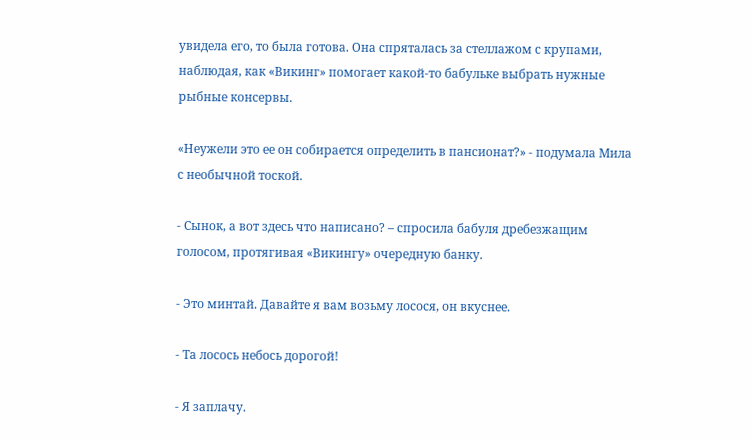увидела его, то была готова. Она спряталась за стеллажом с крупами, наблюдая, как «Викинг» помогает какой-то бабульке выбрать нужные рыбные консервы.

«Неужели это ее он собирается определить в пансионат?» - подумала Мила с необычной тоской.

- Сынок, а вот здесь что написано? – спросила бабуля дребезжащим голосом, протягивая «Викингу» очередную банку.

- Это минтай. Давайте я вам возьму лосося, он вкуснее.

- Та лосось небось дорогой!

- Я заплачу.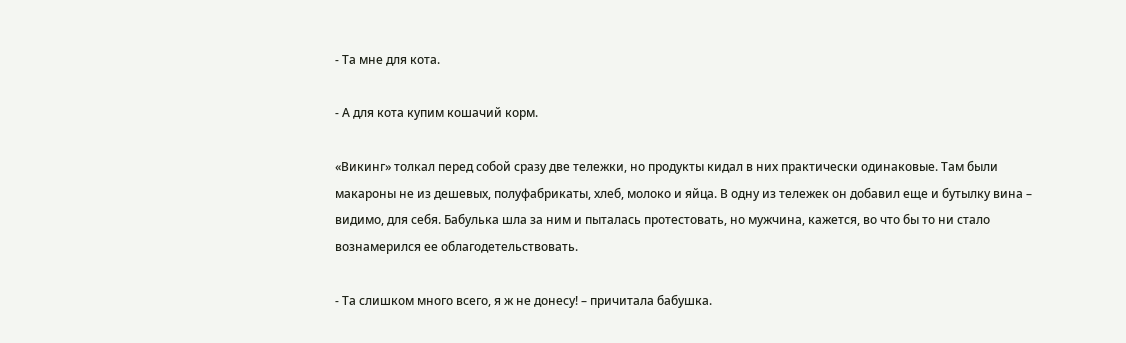- Та мне для кота.

- А для кота купим кошачий корм.

«Викинг» толкал перед собой сразу две тележки, но продукты кидал в них практически одинаковые. Там были макароны не из дешевых, полуфабрикаты, хлеб, молоко и яйца. В одну из тележек он добавил еще и бутылку вина – видимо, для себя. Бабулька шла за ним и пыталась протестовать, но мужчина, кажется, во что бы то ни стало вознамерился ее облагодетельствовать.

- Та слишком много всего, я ж не донесу! – причитала бабушка.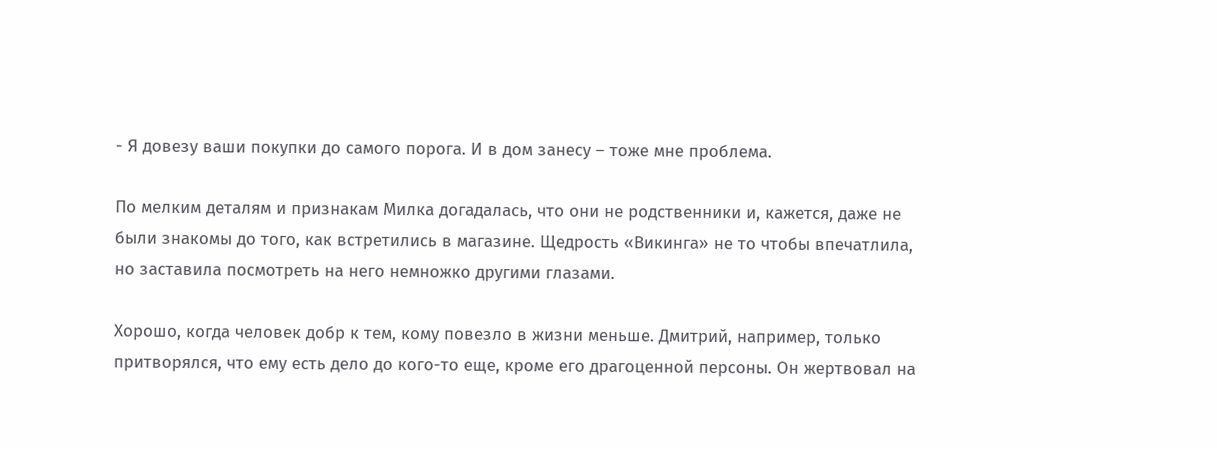- Я довезу ваши покупки до самого порога. И в дом занесу – тоже мне проблема.

По мелким деталям и признакам Милка догадалась, что они не родственники и, кажется, даже не были знакомы до того, как встретились в магазине. Щедрость «Викинга» не то чтобы впечатлила, но заставила посмотреть на него немножко другими глазами.

Хорошо, когда человек добр к тем, кому повезло в жизни меньше. Дмитрий, например, только притворялся, что ему есть дело до кого-то еще, кроме его драгоценной персоны. Он жертвовал на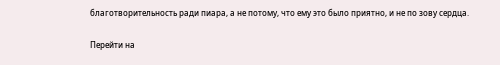благотворительность ради пиара, а не потому, что ему это было приятно, и не по зову сердца.

Перейти на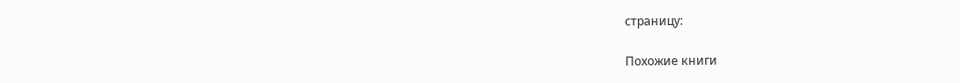страницу:

Похожие книги